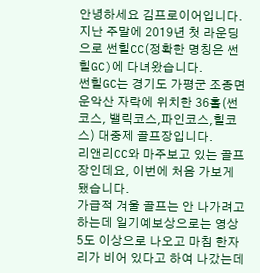안녕하세요 김프로이어입니다.
지난 주말에 2019년 첫 라운딩으로 썬힐CC(정확한 명칭은 썬힐GC)에 다녀왔습니다.
썬힐GC는 경기도 가평군 조종면 운악산 자락에 위치한 36홀(썬코스, 밸릭코스,파인코스,힐코스) 대중제 골프장입니다.
리앤리CC와 마주보고 있는 골프장인데요, 이번에 처음 가보게 됐습니다.
가급적 겨울 골프는 안 나가려고 하는데 일기예보상으로는 영상 5도 이상으로 나오고 마침 한자리가 비어 있다고 하여 나갔는데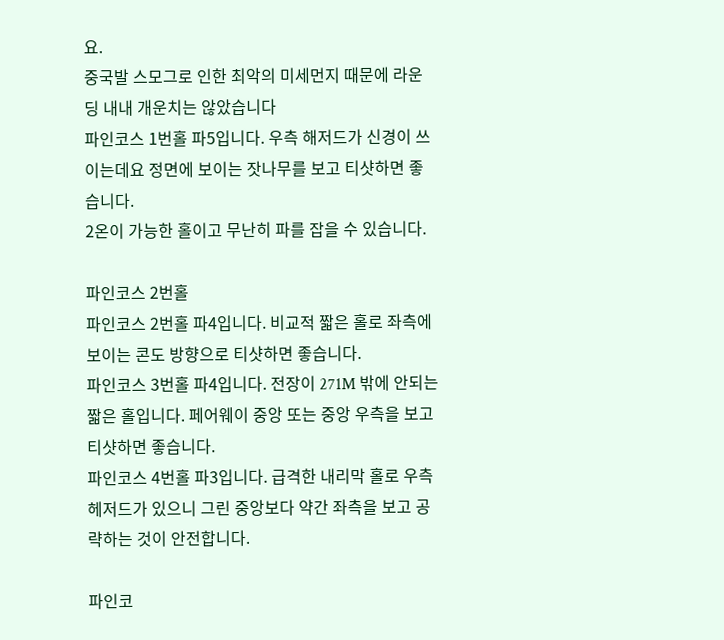요.
중국발 스모그로 인한 최악의 미세먼지 때문에 라운딩 내내 개운치는 않았습니다
파인코스 1번홀 파5입니다. 우측 해저드가 신경이 쓰이는데요 정면에 보이는 잣나무를 보고 티샷하면 좋습니다.
2온이 가능한 홀이고 무난히 파를 잡을 수 있습니다.

파인코스 2번홀
파인코스 2번홀 파4입니다. 비교적 짧은 홀로 좌측에 보이는 콘도 방향으로 티샷하면 좋습니다.
파인코스 3번홀 파4입니다. 전장이 271M 밖에 안되는 짧은 홀입니다. 페어웨이 중앙 또는 중앙 우측을 보고 티샷하면 좋습니다.
파인코스 4번홀 파3입니다. 급격한 내리막 홀로 우측 헤저드가 있으니 그린 중앙보다 약간 좌측을 보고 공략하는 것이 안전합니다.

파인코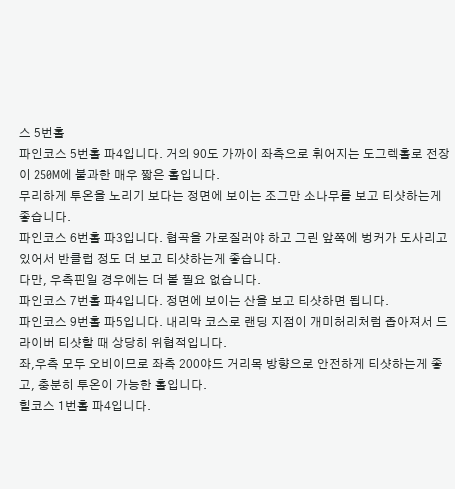스 5번홀
파인코스 5번홀 파4입니다. 거의 90도 가까이 좌측으로 휘어지는 도그렉홀로 전장이 250M에 불과한 매우 짧은 홀입니다.
무리하게 투온을 노리기 보다는 정면에 보이는 조그만 소나무를 보고 티샷하는게 좋습니다.
파인코스 6번홀 파3입니다. 협곡을 가로질러야 하고 그린 앞쪽에 벙커가 도사리고 있어서 반클럽 정도 더 보고 티샷하는게 좋습니다.
다만, 우측핀일 경우에는 더 볼 필요 없습니다.
파인코스 7번홀 파4입니다. 정면에 보이는 산을 보고 티샷하면 됩니다.
파인코스 9번홀 파5입니다. 내리막 코스로 랜딩 지점이 개미허리처럼 좁아져서 드라이버 티샷할 때 상당히 위협적입니다.
좌,우측 모두 오비이므로 좌측 200야드 거리목 방향으로 안전하게 티샷하는게 좋고, 충분히 투온이 가능한 홀입니다.
힐코스 1번홀 파4입니다.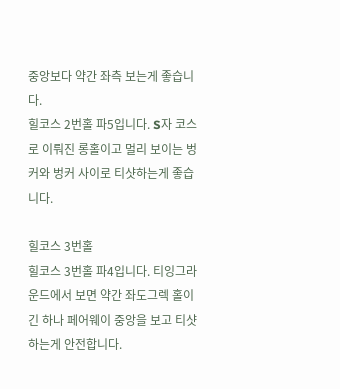중앙보다 약간 좌측 보는게 좋습니다.
힐코스 2번홀 파5입니다. S자 코스로 이뤄진 롱홀이고 멀리 보이는 벙커와 벙커 사이로 티샷하는게 좋습니다.

힐코스 3번홀
힐코스 3번홀 파4입니다. 티잉그라운드에서 보면 약간 좌도그렉 홀이긴 하나 페어웨이 중앙을 보고 티샷하는게 안전합니다.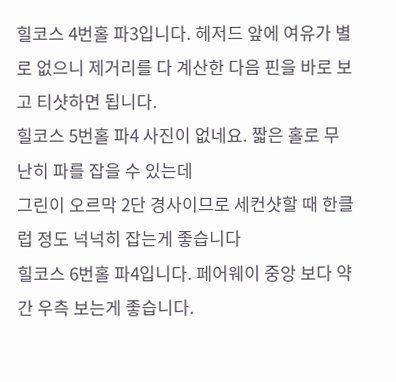힐코스 4번홀 파3입니다. 헤저드 앞에 여유가 별로 없으니 제거리를 다 계산한 다음 핀을 바로 보고 티샷하면 됩니다.
힐코스 5번홀 파4 사진이 없네요. 짧은 홀로 무난히 파를 잡을 수 있는데
그린이 오르막 2단 경사이므로 세컨샷할 때 한클럽 정도 넉넉히 잡는게 좋습니다
힐코스 6번홀 파4입니다. 페어웨이 중앙 보다 약간 우측 보는게 좋습니다.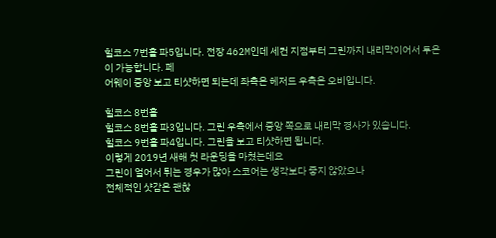힐코스 7번홀 파5입니다. 전장 462M인데 세컨 지점부터 그린까지 내리막이어서 투온이 가능합니다. 페
어웨이 중앙 보고 티샷하면 되는데 좌측은 헤저드 우측은 오비입니다.

힐코스 8번홀
힐코스 8번홀 파3입니다. 그린 우측에서 중앙 쪽으로 내리막 경사가 있습니다.
힐코스 9번홀 파4입니다. 그린을 보고 티샷하면 됩니다.
이렇게 2019년 새해 첫 라운딩을 마쳤는데요
그린이 얼어서 튀는 경우가 많아 스코어는 생각보다 좋지 않았으나
전체적인 샷감은 괜찮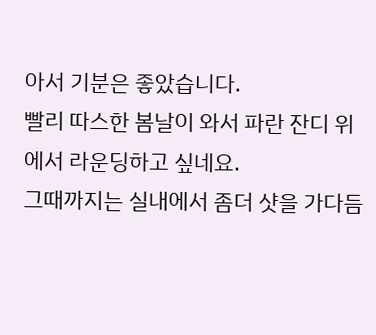아서 기분은 좋았습니다.
빨리 따스한 봄날이 와서 파란 잔디 위에서 라운딩하고 싶네요.
그때까지는 실내에서 좀더 샷을 가다듬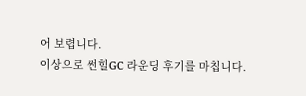어 보렵니다.
이상으로 썬힐GC 라운딩 후기를 마칩니다.